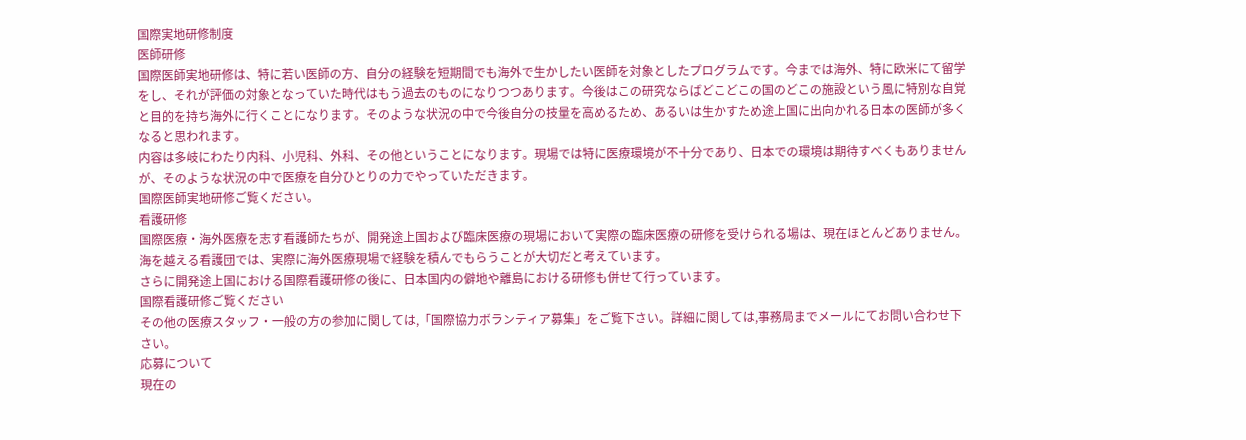国際実地研修制度
医師研修
国際医師実地研修は、特に若い医師の方、自分の経験を短期間でも海外で生かしたい医師を対象としたプログラムです。今までは海外、特に欧米にて留学をし、それが評価の対象となっていた時代はもう過去のものになりつつあります。今後はこの研究ならばどこどこの国のどこの施設という風に特別な自覚と目的を持ち海外に行くことになります。そのような状況の中で今後自分の技量を高めるため、あるいは生かすため途上国に出向かれる日本の医師が多くなると思われます。
内容は多岐にわたり内科、小児科、外科、その他ということになります。現場では特に医療環境が不十分であり、日本での環境は期待すべくもありませんが、そのような状況の中で医療を自分ひとりの力でやっていただきます。
国際医師実地研修ご覧ください。
看護研修
国際医療・海外医療を志す看護師たちが、開発途上国および臨床医療の現場において実際の臨床医療の研修を受けられる場は、現在ほとんどありません。海を越える看護団では、実際に海外医療現場で経験を積んでもらうことが大切だと考えています。
さらに開発途上国における国際看護研修の後に、日本国内の僻地や離島における研修も併せて行っています。
国際看護研修ご覧ください
その他の医療スタッフ・一般の方の参加に関しては,「国際協力ボランティア募集」をご覧下さい。詳細に関しては,事務局までメールにてお問い合わせ下さい。
応募について
現在の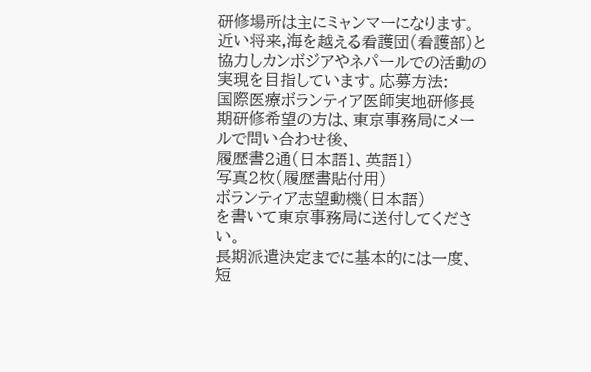研修場所は主にミャンマーになります。近い将来,海を越える看護団(看護部)と協力しカンボジアやネパールでの活動の実現を目指しています。応募方法:
国際医療ボランティア医師実地研修長期研修希望の方は、東京事務局にメールで問い合わせ後、
履歴書2通(日本語1、英語1)
写真2枚(履歴書貼付用)
ボランティア志望動機(日本語)
を書いて東京事務局に送付してください。
長期派遣決定までに基本的には一度、短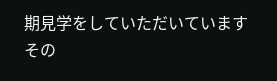期見学をしていただいています
その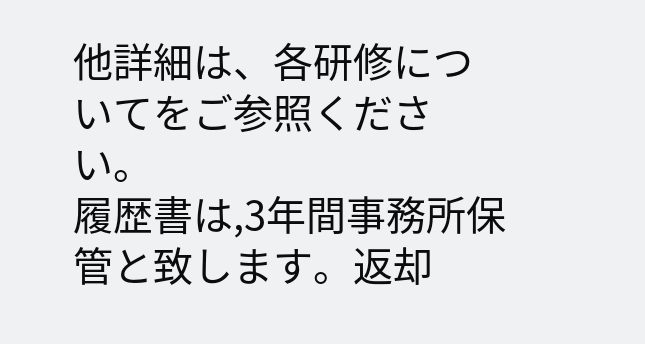他詳細は、各研修についてをご参照ください。
履歴書は,3年間事務所保管と致します。返却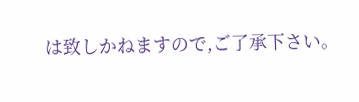は致しかねますので,ご了承下さい。